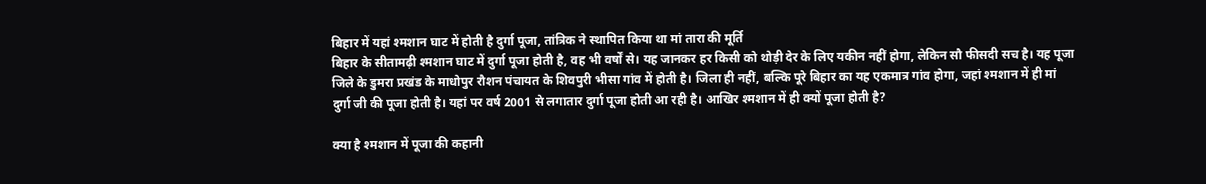बिहार में यहां श्मशान घाट में होती है दुर्गा पूजा, तांत्रिक ने स्थापित किया था मां तारा की मूर्ति
बिहार के सीतामढ़ी श्मशान घाट में दुर्गा पूजा होती है, वह भी वर्षों से। यह जानकर हर किसी को थोड़ी देर के लिए यकीन नहीं होगा, लेकिन सौ फीसदी सच है। यह पूजा जिले के डुमरा प्रखंड के माधोपुर रौशन पंचायत के शिवपुरी भीसा गांव में होती है। जिला ही नहीं, बल्कि पूरे बिहार का यह एकमात्र गांव होगा, जहां श्मशान में ही मां दुर्गा जी की पूजा होती है। यहां पर वर्ष 2001 से लगातार दुर्गा पूजा होती आ रही है। आखिर श्मशान में ही क्यों पूजा होती है?

क्या है श्मशान में पूजा की कहानी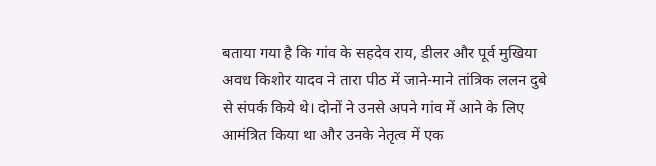बताया गया है कि गांव के सहदेव राय, डीलर और पूर्व मुखिया अवध किशोर यादव ने तारा पीठ में जाने-माने तांत्रिक ललन दुबे से संपर्क किये थे। दोनों ने उनसे अपने गांव में आने के लिए आमंत्रित किया था और उनके नेतृत्व में एक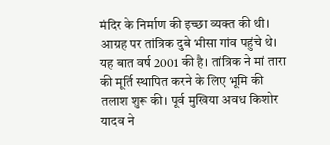मंदिर के निर्माण की इच्छा व्यक्त की थी। आग्रह पर तांत्रिक दुबे भीसा गांव पहुंचे थे। यह बात वर्ष 2001 की है। तांत्रिक ने मां तारा की मूर्ति स्थापित करने के लिए भूमि की तलाश शुरू की। पूर्व मुखिया अवध किशोर यादव ने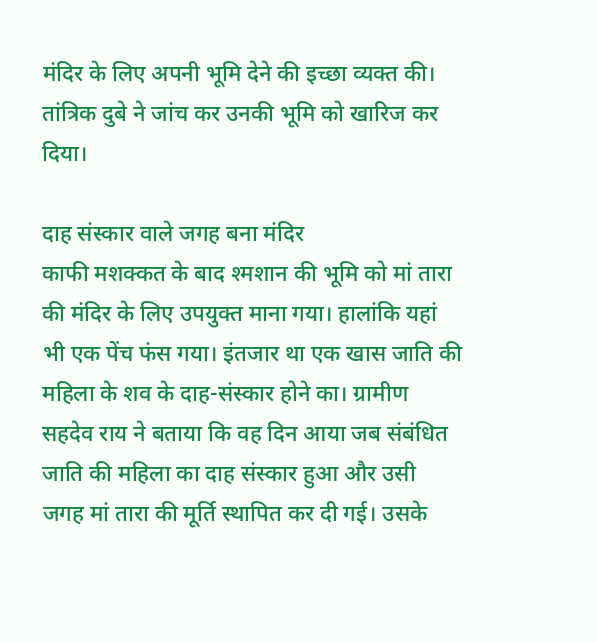मंदिर के लिए अपनी भूमि देने की इच्छा व्यक्त की। तांत्रिक दुबे ने जांच कर उनकी भूमि को खारिज कर दिया।

दाह संस्कार वाले जगह बना मंदिर
काफी मशक्कत के बाद श्मशान की भूमि को मां तारा की मंदिर के लिए उपयुक्त माना गया। हालांकि यहां भी एक पेंच फंस गया। इंतजार था एक खास जाति की महिला के शव के दाह-संस्कार होने का। ग्रामीण सहदेव राय ने बताया कि वह दिन आया जब संबंधित जाति की महिला का दाह संस्कार हुआ और उसी जगह मां तारा की मूर्ति स्थापित कर दी गई। उसके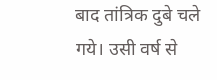बाद तांत्रिक दुबे चले गये। उसी वर्ष से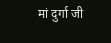मां दुर्गा जी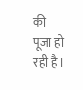की पूजा हो रही है।